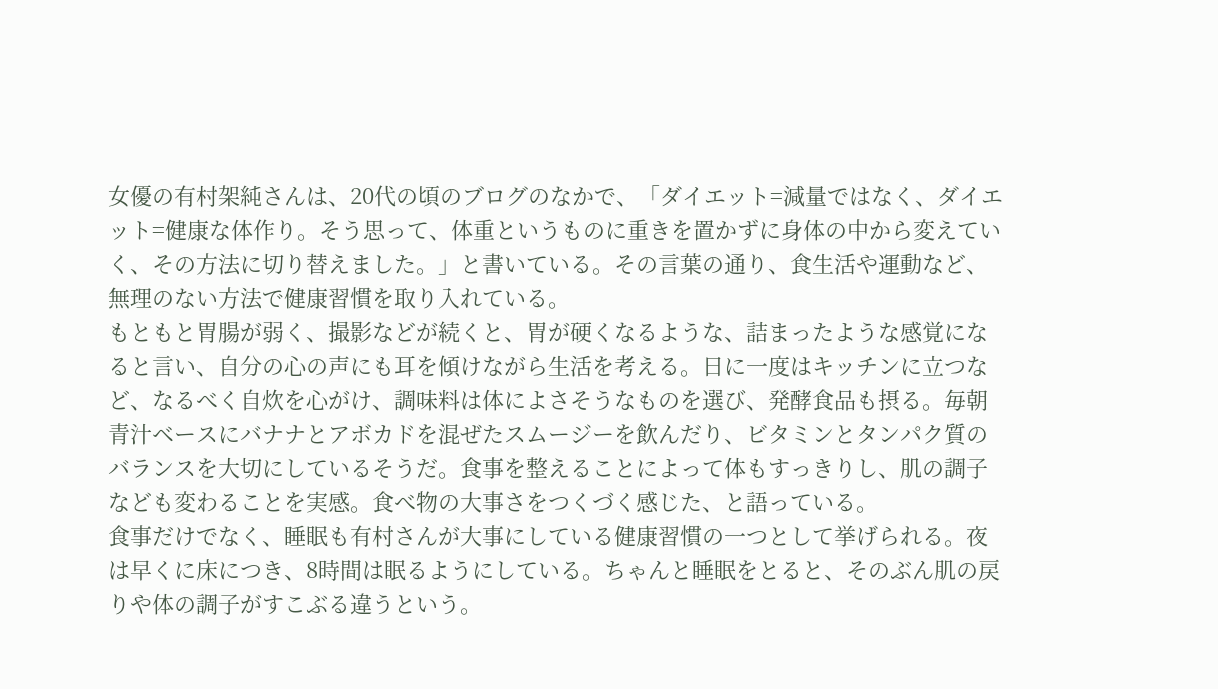女優の有村架純さんは、20代の頃のブログのなかで、「ダイエット=減量ではなく、ダイエット=健康な体作り。そう思って、体重というものに重きを置かずに身体の中から変えていく、その方法に切り替えました。」と書いている。その言葉の通り、食生活や運動など、無理のない方法で健康習慣を取り入れている。
もともと胃腸が弱く、撮影などが続くと、胃が硬くなるような、詰まったような感覚になると言い、自分の心の声にも耳を傾けながら生活を考える。日に一度はキッチンに立つなど、なるべく自炊を心がけ、調味料は体によさそうなものを選び、発酵食品も摂る。毎朝青汁ベースにバナナとアボカドを混ぜたスムージーを飲んだり、ビタミンとタンパク質のバランスを大切にしているそうだ。食事を整えることによって体もすっきりし、肌の調子なども変わることを実感。食べ物の大事さをつくづく感じた、と語っている。
食事だけでなく、睡眠も有村さんが大事にしている健康習慣の一つとして挙げられる。夜は早くに床につき、8時間は眠るようにしている。ちゃんと睡眠をとると、そのぶん肌の戻りや体の調子がすこぶる違うという。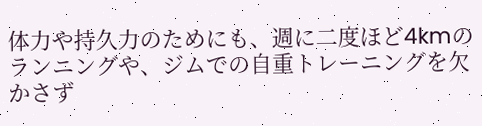体力や持久力のためにも、週に二度ほど4kmのランニングや、ジムでの自重トレーニングを欠かさず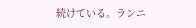続けている。ランニ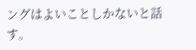ングはよいことしかないと話す。